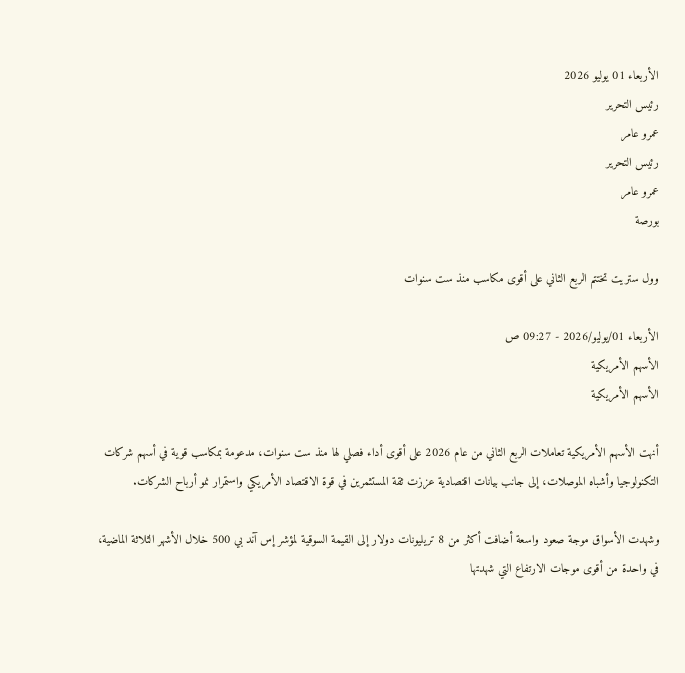الأربعاء 01 يوليو 2026
رئيس التحرير
عمرو عامر
رئيس التحرير
عمرو عامر
بورصة

وول ستريت تختتم الربع الثاني على أقوى مكاسب منذ ست سنوات

الأربعاء 01/يوليو/2026 - 09:27 ص
الأسهم الأمريكية
الأسهم الأمريكية

أنهت الأسهم الأمريكية تعاملات الربع الثاني من عام 2026 على أقوى أداء فصلي لها منذ ست سنوات، مدعومة بمكاسب قوية في أسهم شركات التكنولوجيا وأشباه الموصلات، إلى جانب بيانات اقتصادية عززت ثقة المستثمرين في قوة الاقتصاد الأمريكي واستمرار نمو أرباح الشركات.

وشهدت الأسواق موجة صعود واسعة أضافت أكثر من 8 تريليونات دولار إلى القيمة السوقية لمؤشر إس آند بي 500 خلال الأشهر الثلاثة الماضية، في واحدة من أقوى موجات الارتفاع التي شهدتها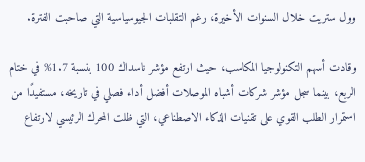وول ستريت خلال السنوات الأخيرة، رغم التقلبات الجيوسياسية التي صاحبت الفترة.

وقادت أسهم التكنولوجيا المكاسب، حيث ارتفع مؤشر ناسداك 100 بنسبة 1.7% في ختام الربع، بينما سجل مؤشر شركات أشباه الموصلات أفضل أداء فصلي في تاريخه، مستفيدًا من استمرار الطلب القوي على تقنيات الذكاء الاصطناعي، التي ظلت المحرك الرئيسي لارتفاع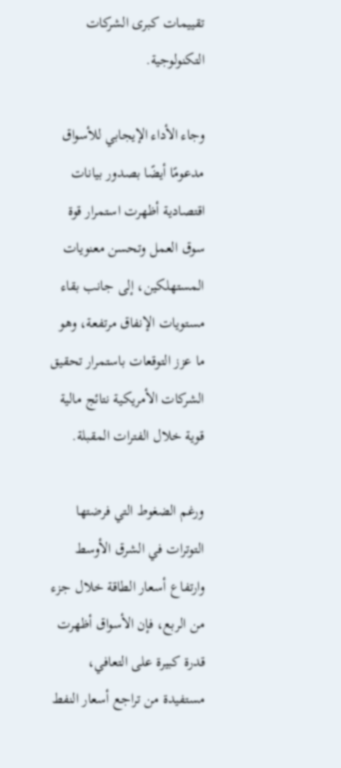تقييمات كبرى الشركات التكنولوجية.

وجاء الأداء الإيجابي للأسواق مدعومًا أيضًا بصدور بيانات اقتصادية أظهرت استمرار قوة سوق العمل وتحسن معنويات المستهلكين، إلى جانب بقاء مستويات الإنفاق مرتفعة، وهو ما عزز التوقعات باستمرار تحقيق الشركات الأمريكية نتائج مالية قوية خلال الفترات المقبلة.

ورغم الضغوط التي فرضتها التوترات في الشرق الأوسط وارتفاع أسعار الطاقة خلال جزء من الربع، فإن الأسواق أظهرت قدرة كبيرة على التعافي، مستفيدة من تراجع أسعار النفط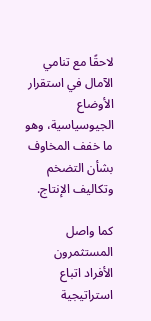لاحقًا مع تنامي الآمال في استقرار الأوضاع الجيوسياسية، وهو ما خفف المخاوف بشأن التضخم وتكاليف الإنتاج.

كما واصل المستثمرون الأفراد اتباع استراتيجية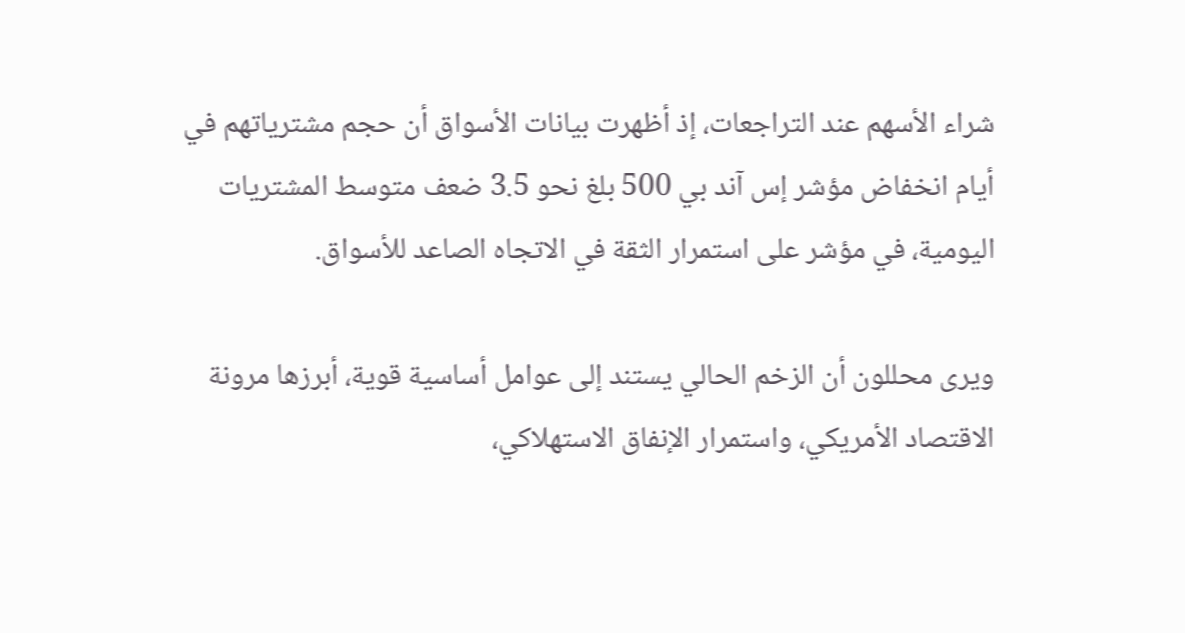شراء الأسهم عند التراجعات، إذ أظهرت بيانات الأسواق أن حجم مشترياتهم في أيام انخفاض مؤشر إس آند بي 500 بلغ نحو 3.5 ضعف متوسط المشتريات اليومية، في مؤشر على استمرار الثقة في الاتجاه الصاعد للأسواق.

ويرى محللون أن الزخم الحالي يستند إلى عوامل أساسية قوية، أبرزها مرونة الاقتصاد الأمريكي، واستمرار الإنفاق الاستهلاكي،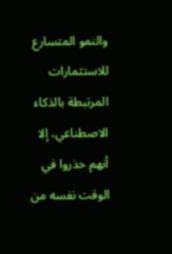والنمو المتسارع للاستثمارات المرتبطة بالذكاء الاصطناعي، إلا أنهم حذروا في الوقت نفسه من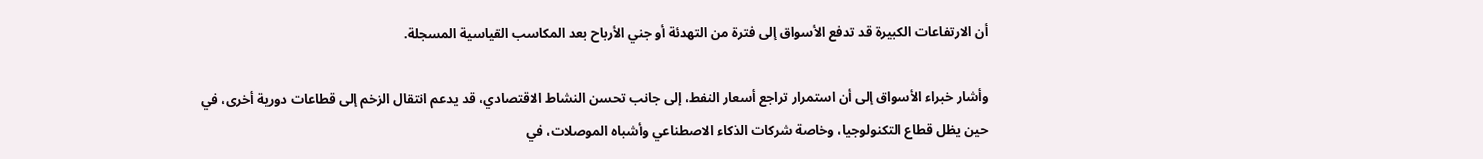أن الارتفاعات الكبيرة قد تدفع الأسواق إلى فترة من التهدئة أو جني الأرباح بعد المكاسب القياسية المسجلة.

وأشار خبراء الأسواق إلى أن استمرار تراجع أسعار النفط، إلى جانب تحسن النشاط الاقتصادي، قد يدعم انتقال الزخم إلى قطاعات دورية أخرى، في حين يظل قطاع التكنولوجيا، وخاصة شركات الذكاء الاصطناعي وأشباه الموصلات، في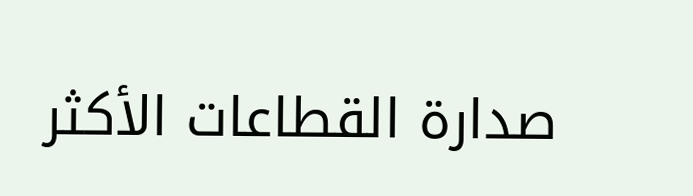صدارة القطاعات الأكثر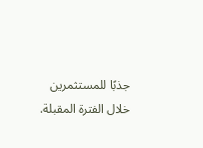جذبًا للمستثمرين خلال الفترة المقبلة.